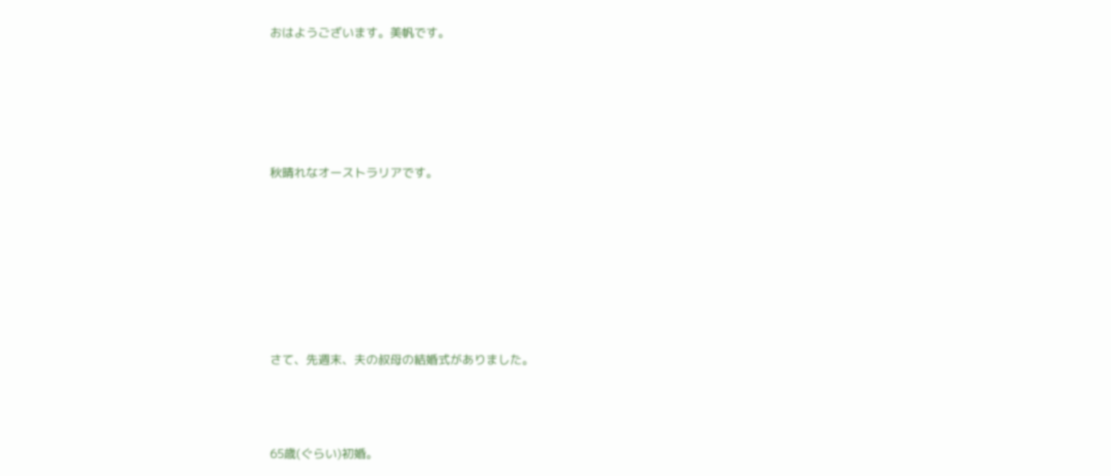おはようございます。美帆です。





秋晴れなオーストラリアです。







さて、先週末、夫の叔母の結婚式がありました。



65歳(ぐらい)初婚。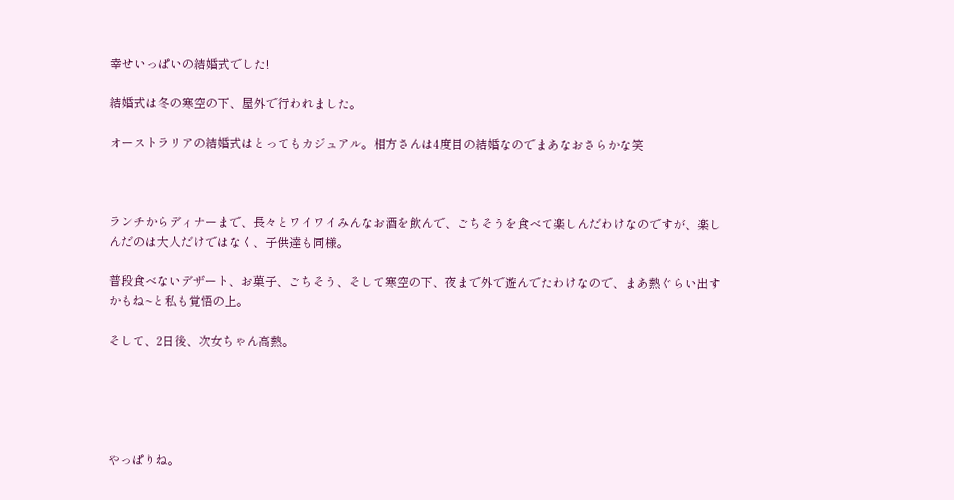幸せいっぱいの結婚式でした!

結婚式は冬の寒空の下、屋外で行われました。

オーストラリアの結婚式はとってもカジュアル。相方さんは4度目の結婚なのでまあなおさらかな笑



ランチからディナーまで、長々とワイワイみんなお酒を飲んで、ごちそうを食べて楽しんだわけなのですが、楽しんだのは大人だけではなく、子供達も同様。

普段食べないデザート、お菓子、ごちそう、そして寒空の下、夜まで外で遊んでたわけなので、まあ熱ぐらい出すかもね~と私も覚悟の上。

そして、2日後、次女ちゃん高熱。





やっぱりね。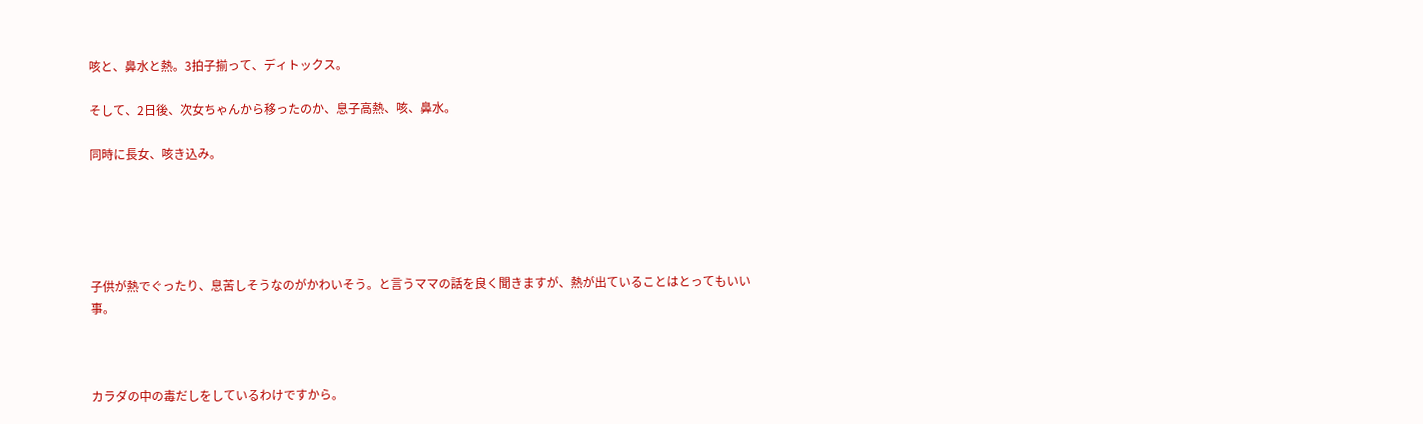咳と、鼻水と熱。3拍子揃って、ディトックス。

そして、2日後、次女ちゃんから移ったのか、息子高熱、咳、鼻水。

同時に長女、咳き込み。





子供が熱でぐったり、息苦しそうなのがかわいそう。と言うママの話を良く聞きますが、熱が出ていることはとってもいい事。



カラダの中の毒だしをしているわけですから。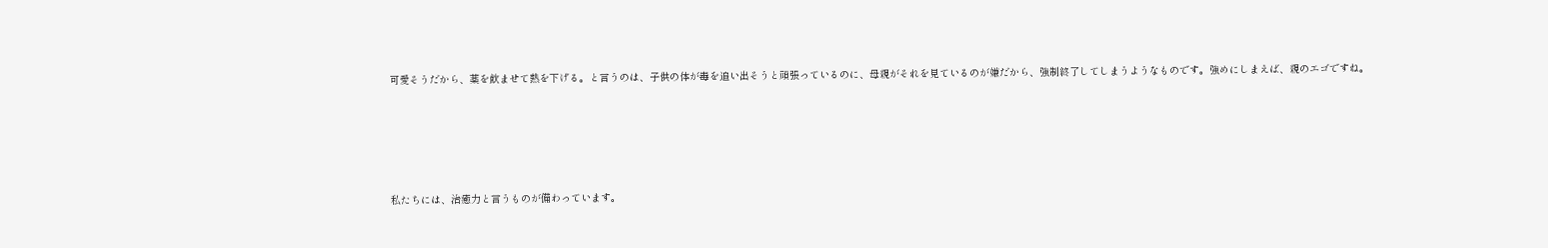可愛そうだから、薬を飲ませて熱を下げる。と言うのは、子供の体が毒を追い出そうと頑張っているのに、母親がそれを見ているのが嫌だから、強制終了してしまうようなものです。強めにしまえば、親のエゴですね。





私たちには、治癒力と言うものが備わっています。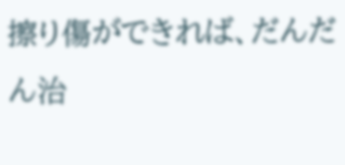擦り傷ができれば、だんだん治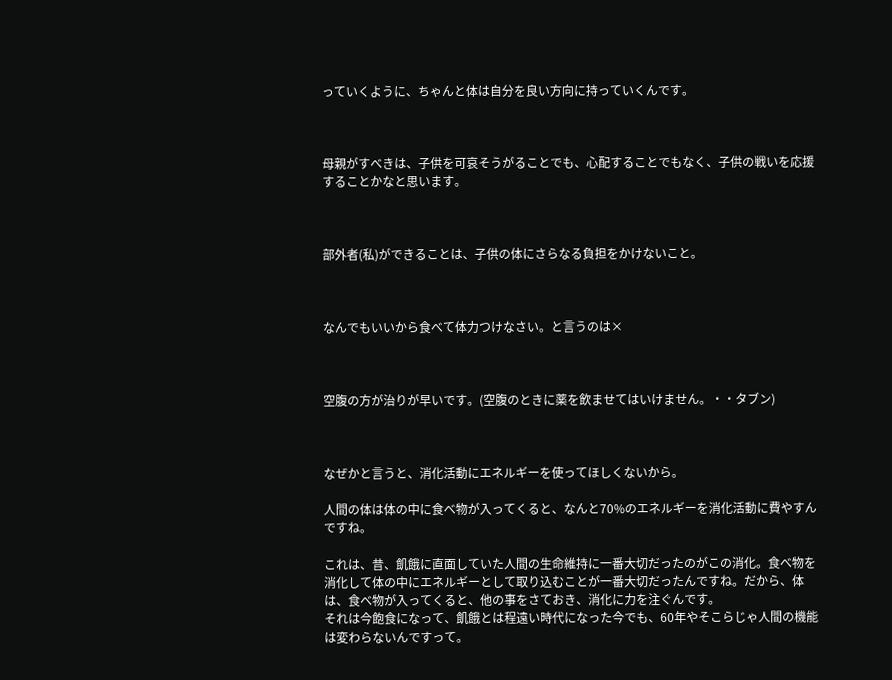っていくように、ちゃんと体は自分を良い方向に持っていくんです。



母親がすべきは、子供を可哀そうがることでも、心配することでもなく、子供の戦いを応援することかなと思います。



部外者(私)ができることは、子供の体にさらなる負担をかけないこと。



なんでもいいから食べて体力つけなさい。と言うのは×



空腹の方が治りが早いです。(空腹のときに薬を飲ませてはいけません。・・タブン)



なぜかと言うと、消化活動にエネルギーを使ってほしくないから。

人間の体は体の中に食べ物が入ってくると、なんと70%のエネルギーを消化活動に費やすんですね。

これは、昔、飢餓に直面していた人間の生命維持に一番大切だったのがこの消化。食べ物を消化して体の中にエネルギーとして取り込むことが一番大切だったんですね。だから、体は、食べ物が入ってくると、他の事をさておき、消化に力を注ぐんです。
それは今飽食になって、飢餓とは程遠い時代になった今でも、60年やそこらじゃ人間の機能は変わらないんですって。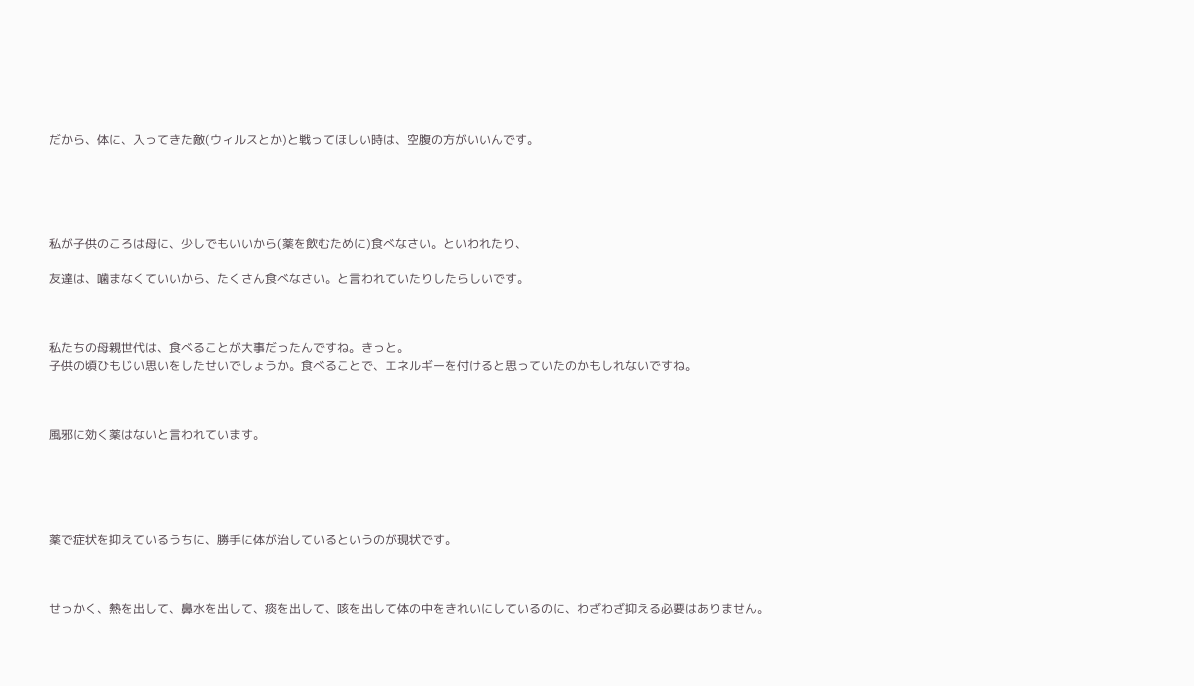だから、体に、入ってきた敵(ウィルスとか)と戦ってほしい時は、空腹の方がいいんです。





私が子供のころは母に、少しでもいいから(薬を飲むために)食べなさい。といわれたり、

友達は、噛まなくていいから、たくさん食べなさい。と言われていたりしたらしいです。



私たちの母親世代は、食べることが大事だったんですね。きっと。
子供の頃ひもじい思いをしたせいでしょうか。食べることで、エネルギーを付けると思っていたのかもしれないですね。



風邪に効く薬はないと言われています。





薬で症状を抑えているうちに、勝手に体が治しているというのが現状です。



せっかく、熱を出して、鼻水を出して、痰を出して、咳を出して体の中をきれいにしているのに、わざわざ抑える必要はありません。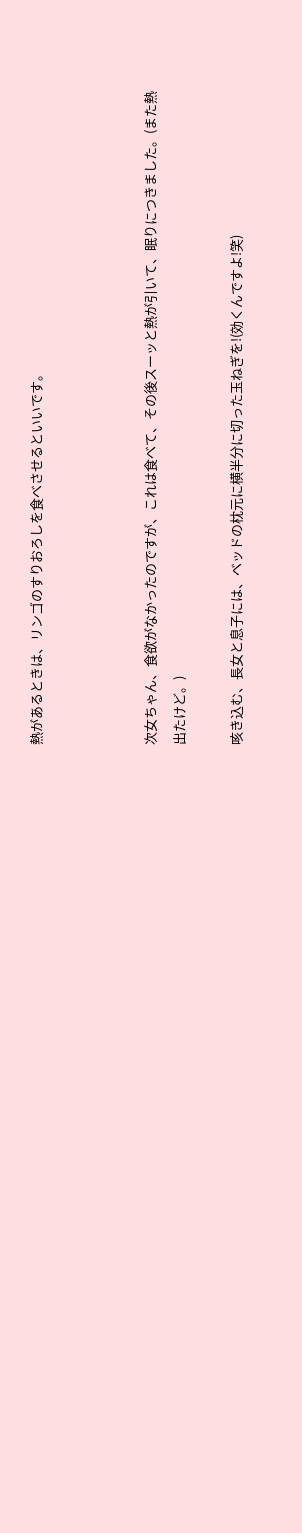熱があるときは、リンゴのすりおろしを食べさせるといいです。



次女ちゃん、食欲がなかったのですが、これは食べて、その後スーッと熱が引いて、眠りにつきました。(また熱出たけど。)

咳き込む、長女と息子には、ベッドの枕元に横半分に切った玉ねぎを!(効くんですよ!笑)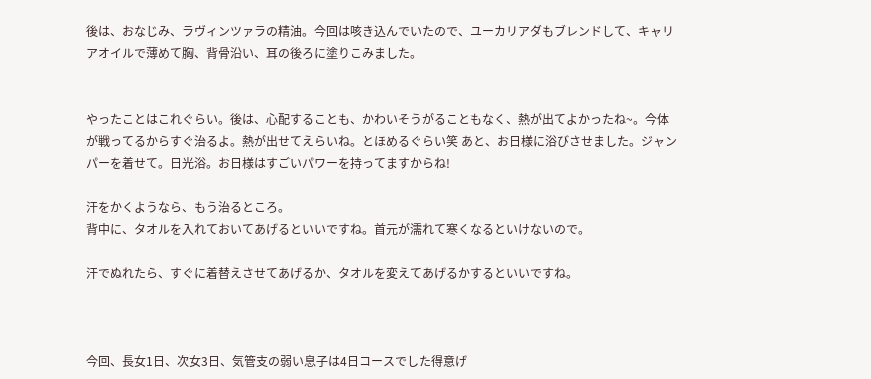後は、おなじみ、ラヴィンツァラの精油。今回は咳き込んでいたので、ユーカリアダもブレンドして、キャリアオイルで薄めて胸、背骨沿い、耳の後ろに塗りこみました。


やったことはこれぐらい。後は、心配することも、かわいそうがることもなく、熱が出てよかったね~。今体が戦ってるからすぐ治るよ。熱が出せてえらいね。とほめるぐらい笑 あと、お日様に浴びさせました。ジャンパーを着せて。日光浴。お日様はすごいパワーを持ってますからね!

汗をかくようなら、もう治るところ。
背中に、タオルを入れておいてあげるといいですね。首元が濡れて寒くなるといけないので。

汗でぬれたら、すぐに着替えさせてあげるか、タオルを変えてあげるかするといいですね。



今回、長女1日、次女3日、気管支の弱い息子は4日コースでした得意げ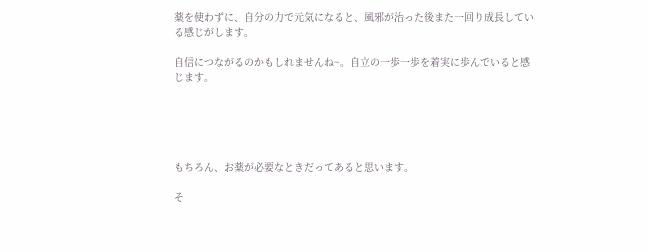薬を使わずに、自分の力で元気になると、風邪が治った後また一回り成長している感じがします。

自信につながるのかもしれませんね~。自立の一歩一歩を着実に歩んでいると感じます。





もちろん、お薬が必要なときだってあると思います。

そ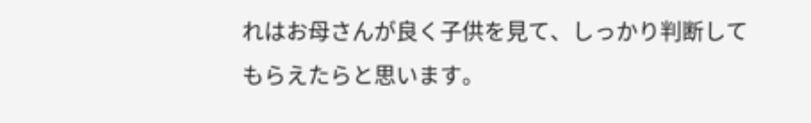れはお母さんが良く子供を見て、しっかり判断してもらえたらと思います。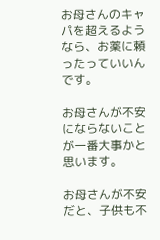お母さんのキャパを超えるようなら、お薬に頼ったっていいんです。

お母さんが不安にならないことが一番大事かと思います。

お母さんが不安だと、子供も不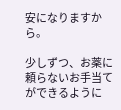安になりますから。

少しずつ、お薬に頼らないお手当てができるように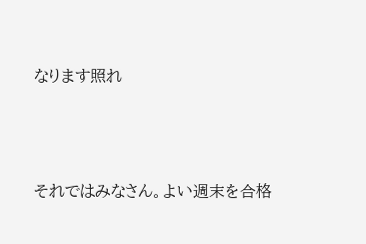なります照れ





それではみなさん。よい週末を合格